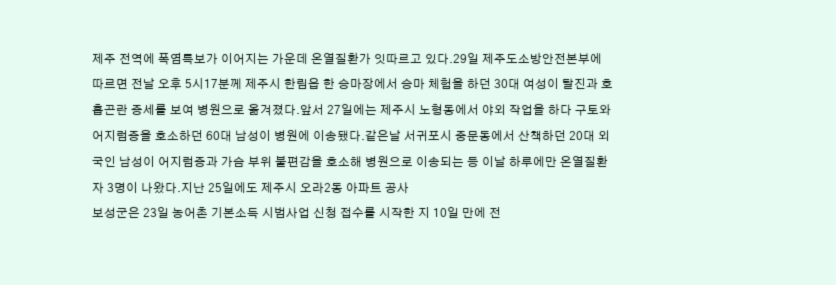제주 전역에 폭염특보가 이어지는 가운데 온열질환가 잇따르고 있다.29일 제주도소방안전본부에 따르면 전날 오후 5시17분께 제주시 한림읍 한 승마장에서 승마 체험을 하던 30대 여성이 탈진과 호흡곤란 증세를 보여 병원으로 옮겨졌다.앞서 27일에는 제주시 노형동에서 야외 작업을 하다 구토와 어지럼증을 호소하던 60대 남성이 병원에 이송됐다.같은날 서귀포시 중문동에서 산책하던 20대 외국인 남성이 어지럼증과 가슴 부위 불편감을 호소해 병원으로 이송되는 등 이날 하루에만 온열질환자 3명이 나왔다.지난 25일에도 제주시 오라2동 아파트 공사
보성군은 23일 농어촌 기본소득 시범사업 신청 접수를 시작한 지 10일 만에 전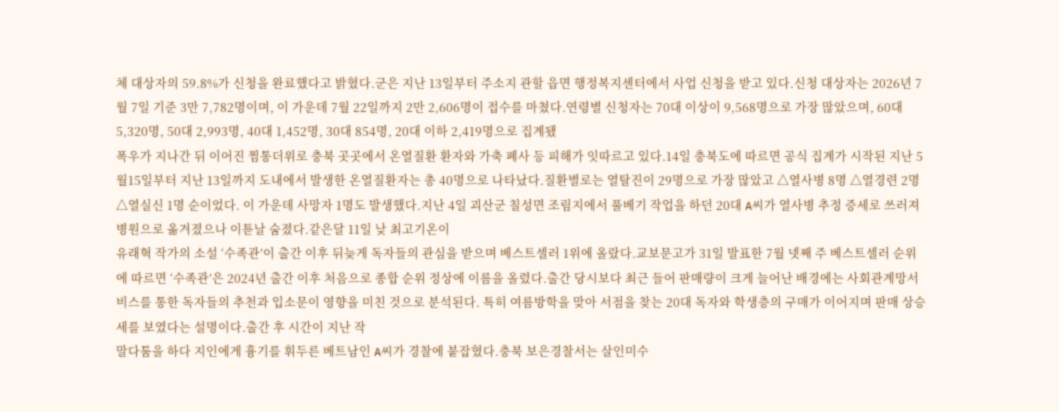체 대상자의 59.8%가 신청을 완료했다고 밝혔다.군은 지난 13일부터 주소지 관할 읍면 행정복지센터에서 사업 신청을 받고 있다.신청 대상자는 2026년 7월 7일 기준 3만 7,782명이며, 이 가운데 7월 22일까지 2만 2,606명이 접수를 마쳤다.연령별 신청자는 70대 이상이 9,568명으로 가장 많았으며, 60대 5,320명, 50대 2,993명, 40대 1,452명, 30대 854명, 20대 이하 2,419명으로 집계됐
폭우가 지나간 뒤 이어진 찜통더위로 충북 곳곳에서 온열질환 환자와 가축 폐사 등 피해가 잇따르고 있다.14일 충북도에 따르면 공식 집계가 시작된 지난 5월15일부터 지난 13일까지 도내에서 발생한 온열질환자는 총 40명으로 나타났다.질환별로는 열탈진이 29명으로 가장 많았고 △열사병 8명 △열경련 2명 △열실신 1명 순이었다. 이 가운데 사망자 1명도 발생했다.지난 4일 괴산군 칠성면 조림지에서 풀베기 작업을 하던 20대 A씨가 열사병 추정 증세로 쓰러져 병원으로 옮겨졌으나 이튿날 숨졌다.같은달 11일 낮 최고기온이
유래혁 작가의 소설 ‘수족관’이 출간 이후 뒤늦게 독자들의 관심을 받으며 베스트셀러 1위에 올랐다.교보문고가 31일 발표한 7월 넷째 주 베스트셀러 순위에 따르면 ‘수족관’은 2024년 출간 이후 처음으로 종합 순위 정상에 이름을 올렸다.출간 당시보다 최근 들어 판매량이 크게 늘어난 배경에는 사회관계망서비스를 통한 독자들의 추천과 입소문이 영향을 미친 것으로 분석된다. 특히 여름방학을 맞아 서점을 찾는 20대 독자와 학생층의 구매가 이어지며 판매 상승세를 보였다는 설명이다.출간 후 시간이 지난 작
말다툼을 하다 지인에게 흉기를 휘두른 베트남인 A씨가 경찰에 붙잡혔다.충북 보은경찰서는 살인미수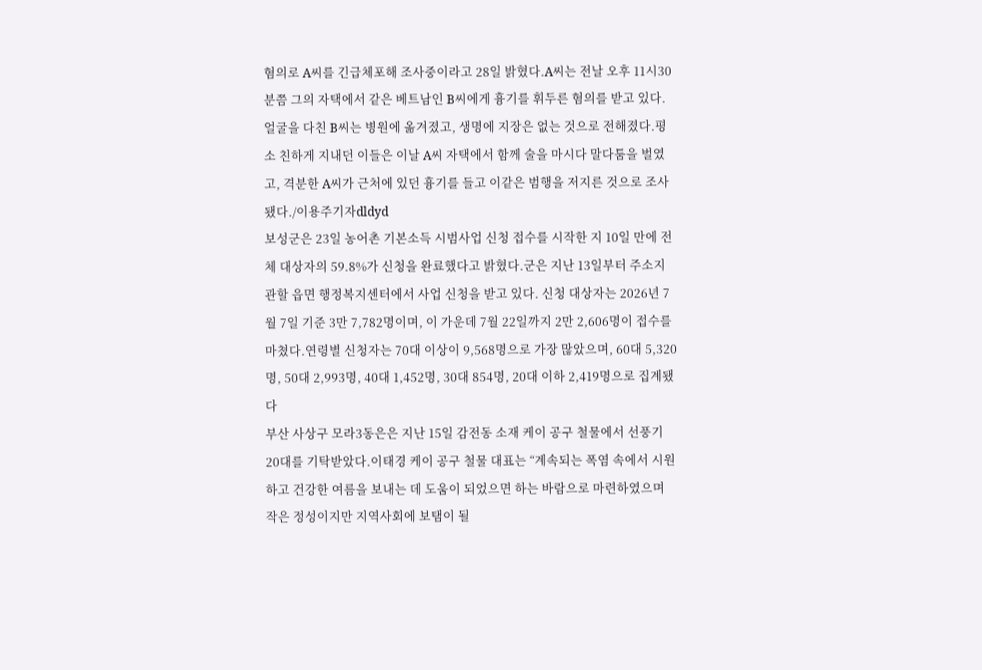혐의로 A씨를 긴급체포해 조사중이라고 28일 밝혔다.A씨는 전날 오후 11시30분쯤 그의 자택에서 같은 베트남인 B씨에게 흉기를 휘두른 혐의를 받고 있다. 얼굴을 다친 B씨는 병원에 옮겨졌고, 생명에 지장은 없는 것으로 전해졌다.평소 친하게 지내던 이들은 이날 A씨 자택에서 함께 술을 마시다 말다툼을 벌였고, 격분한 A씨가 근처에 있던 흉기를 들고 이같은 범행을 저지른 것으로 조사됐다./이용주기자dldyd
보성군은 23일 농어촌 기본소득 시범사업 신청 접수를 시작한 지 10일 만에 전체 대상자의 59.8%가 신청을 완료했다고 밝혔다.군은 지난 13일부터 주소지 관할 읍면 행정복지센터에서 사업 신청을 받고 있다. 신청 대상자는 2026년 7월 7일 기준 3만 7,782명이며, 이 가운데 7월 22일까지 2만 2,606명이 접수를 마쳤다.연령별 신청자는 70대 이상이 9,568명으로 가장 많았으며, 60대 5,320명, 50대 2,993명, 40대 1,452명, 30대 854명, 20대 이하 2,419명으로 집계됐다
부산 사상구 모라3동은은 지난 15일 감전동 소재 케이 공구 철물에서 선풍기 20대를 기탁받았다.이태경 케이 공구 철물 대표는 “계속되는 폭염 속에서 시원하고 건강한 여름을 보내는 데 도움이 되었으면 하는 바람으로 마련하였으며 작은 정성이지만 지역사회에 보탬이 될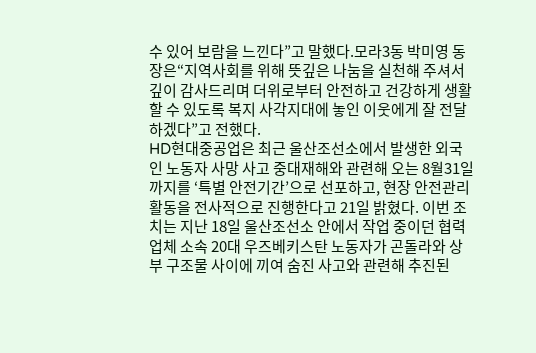수 있어 보람을 느낀다”고 말했다.모라3동 박미영 동장은“지역사회를 위해 뜻깊은 나눔을 실천해 주셔서 깊이 감사드리며 더위로부터 안전하고 건강하게 생활할 수 있도록 복지 사각지대에 놓인 이웃에게 잘 전달 하겠다”고 전했다.
HD현대중공업은 최근 울산조선소에서 발생한 외국인 노동자 사망 사고 중대재해와 관련해 오는 8월31일까지를 ‘특별 안전기간’으로 선포하고, 현장 안전관리 활동을 전사적으로 진행한다고 21일 밝혔다. 이번 조치는 지난 18일 울산조선소 안에서 작업 중이던 협력업체 소속 20대 우즈베키스탄 노동자가 곤돌라와 상부 구조물 사이에 끼여 숨진 사고와 관련해 추진된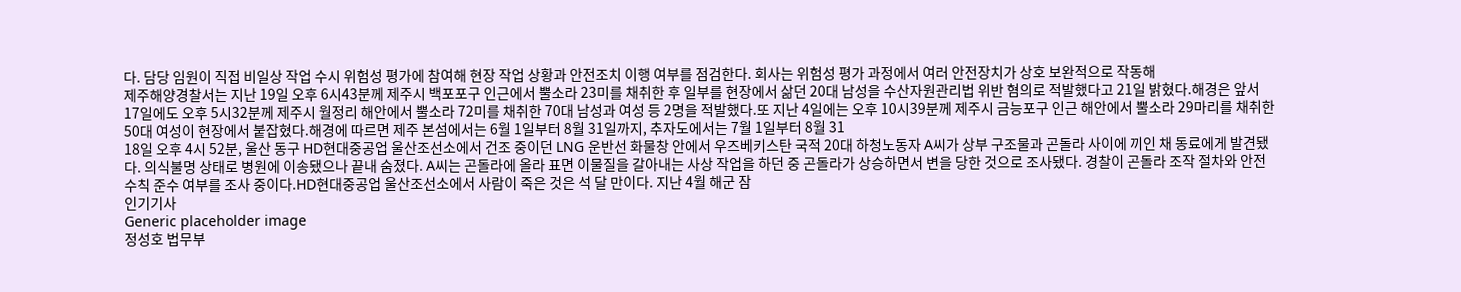다. 담당 임원이 직접 비일상 작업 수시 위험성 평가에 참여해 현장 작업 상황과 안전조치 이행 여부를 점검한다. 회사는 위험성 평가 과정에서 여러 안전장치가 상호 보완적으로 작동해
제주해양경찰서는 지난 19일 오후 6시43분께 제주시 백포포구 인근에서 뿔소라 23미를 채취한 후 일부를 현장에서 삶던 20대 남성을 수산자원관리법 위반 혐의로 적발했다고 21일 밝혔다.해경은 앞서 17일에도 오후 5시32분께 제주시 월정리 해안에서 뿔소라 72미를 채취한 70대 남성과 여성 등 2명을 적발했다.또 지난 4일에는 오후 10시39분께 제주시 금능포구 인근 해안에서 뿔소라 29마리를 채취한 50대 여성이 현장에서 붙잡혔다.해경에 따르면 제주 본섬에서는 6월 1일부터 8월 31일까지, 추자도에서는 7월 1일부터 8월 31
18일 오후 4시 52분, 울산 동구 HD현대중공업 울산조선소에서 건조 중이던 LNG 운반선 화물창 안에서 우즈베키스탄 국적 20대 하청노동자 A씨가 상부 구조물과 곤돌라 사이에 끼인 채 동료에게 발견됐다. 의식불명 상태로 병원에 이송됐으나 끝내 숨졌다. A씨는 곤돌라에 올라 표면 이물질을 갈아내는 사상 작업을 하던 중 곤돌라가 상승하면서 변을 당한 것으로 조사됐다. 경찰이 곤돌라 조작 절차와 안전수칙 준수 여부를 조사 중이다.HD현대중공업 울산조선소에서 사람이 죽은 것은 석 달 만이다. 지난 4월 해군 잠
인기기사
Generic placeholder image
정성호 법무부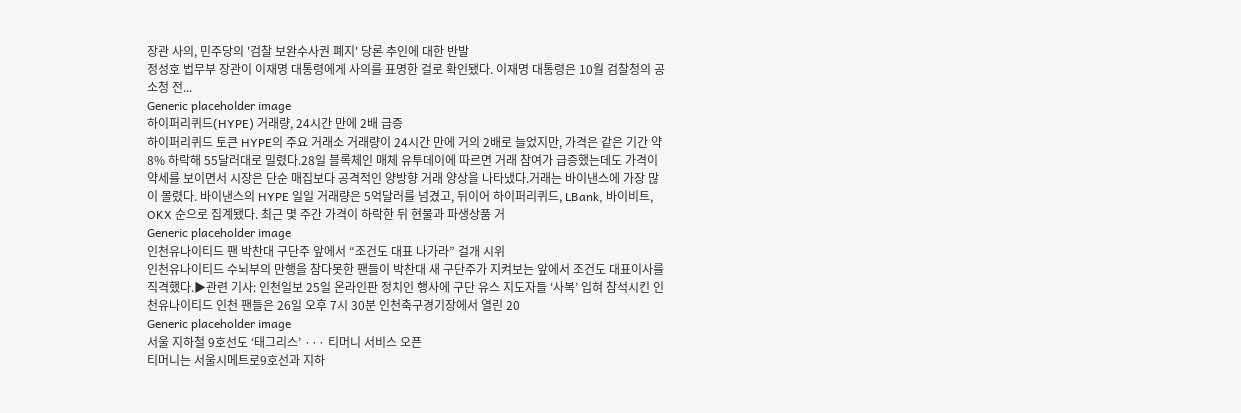장관 사의, 민주당의 '검찰 보완수사권 폐지' 당론 추인에 대한 반발
정성호 법무부 장관이 이재명 대통령에게 사의를 표명한 걸로 확인됐다. 이재명 대통령은 10월 검찰청의 공소청 전...
Generic placeholder image
하이퍼리퀴드(HYPE) 거래량, 24시간 만에 2배 급증
하이퍼리퀴드 토큰 HYPE의 주요 거래소 거래량이 24시간 만에 거의 2배로 늘었지만, 가격은 같은 기간 약 8% 하락해 55달러대로 밀렸다.28일 블록체인 매체 유투데이에 따르면 거래 참여가 급증했는데도 가격이 약세를 보이면서 시장은 단순 매집보다 공격적인 양방향 거래 양상을 나타냈다.거래는 바이낸스에 가장 많이 몰렸다. 바이낸스의 HYPE 일일 거래량은 5억달러를 넘겼고, 뒤이어 하이퍼리퀴드, LBank, 바이비트, OKX 순으로 집계됐다. 최근 몇 주간 가격이 하락한 뒤 현물과 파생상품 거
Generic placeholder image
인천유나이티드 팬 박찬대 구단주 앞에서 “조건도 대표 나가라” 걸개 시위
인천유나이티드 수뇌부의 만행을 참다못한 팬들이 박찬대 새 구단주가 지켜보는 앞에서 조건도 대표이사를 직격했다.▶관련 기사: 인천일보 25일 온라인판 정치인 행사에 구단 유스 지도자들 ‘사복’ 입혀 참석시킨 인천유나이티드 인천 팬들은 26일 오후 7시 30분 인천축구경기장에서 열린 20
Generic placeholder image
서울 지하철 9호선도 ‘태그리스’ ··· 티머니 서비스 오픈
티머니는 서울시메트로9호선과 지하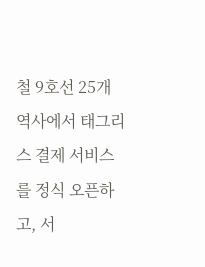철 9호선 25개 역사에서 태그리스 결제 서비스를 정식 오픈하고, 서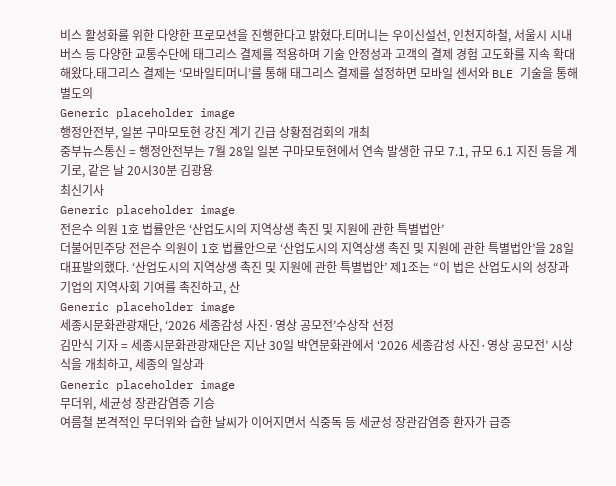비스 활성화를 위한 다양한 프로모션을 진행한다고 밝혔다.티머니는 우이신설선, 인천지하철, 서울시 시내버스 등 다양한 교통수단에 태그리스 결제를 적용하며 기술 안정성과 고객의 결제 경험 고도화를 지속 확대해왔다.태그리스 결제는 ‘모바일티머니’를 통해 태그리스 결제를 설정하면 모바일 센서와 BLE 기술을 통해 별도의
Generic placeholder image
행정안전부, 일본 구마모토현 강진 계기 긴급 상황점검회의 개최
중부뉴스통신 = 행정안전부는 7월 28일 일본 구마모토현에서 연속 발생한 규모 7.1, 규모 6.1 지진 등을 계기로, 같은 날 20시30분 김광용
최신기사
Generic placeholder image
전은수 의원 1호 법률안은 ‘산업도시의 지역상생 촉진 및 지원에 관한 특별법안’
더불어민주당 전은수 의원이 1호 법률안으로 ‘산업도시의 지역상생 촉진 및 지원에 관한 특별법안’을 28일 대표발의했다. ‘산업도시의 지역상생 촉진 및 지원에 관한 특별법안’ 제1조는 “이 법은 산업도시의 성장과 기업의 지역사회 기여를 촉진하고, 산
Generic placeholder image
세종시문화관광재단, ‘2026 세종감성 사진·영상 공모전’수상작 선정
김만식 기자 = 세종시문화관광재단은 지난 30일 박연문화관에서 ‘2026 세종감성 사진·영상 공모전’ 시상식을 개최하고, 세종의 일상과
Generic placeholder image
무더위, 세균성 장관감염증 기승
여름철 본격적인 무더위와 습한 날씨가 이어지면서 식중독 등 세균성 장관감염증 환자가 급증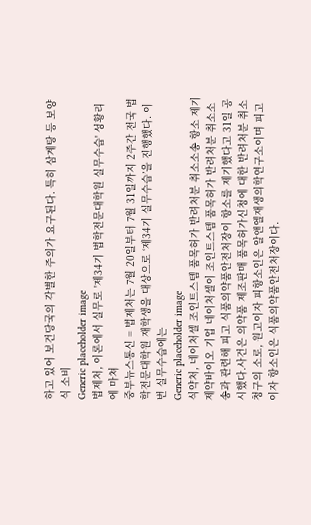하고 있어 보건당국의 각별한 주의가 요구된다. 특히 삼계탕 등 보양식 소비
Generic placeholder image
법제처, 이론에서 실무로 '제34기 법학전문대학원 실무수습' 성황리에 마쳐
중부뉴스통신 = 법제처는 7월 20일부터 7월 31일까지 2주간 전국 법학전문대학원 재학생을 대상으로 ‘제34기 실무수습’을 진행했다. 이번 실무수습에는
Generic placeholder image
식약처, 네이처셀 조인트스템 품목허가 반려처분 취소소송 항소 제기
제약바이오 기업 네이처셀이 조인트스템 품목허가 반려처분 취소소송과 관련해 피고 식품의약품안전처장이 항소를 제기했다고 31일 공시했다.사건은 의약품 제조판매 품목허가신청에 대한 반려처분 취소 청구의 소로, 원고이자 피항소인은 알앤엘재생의학연구소이며 피고이자 항소인은 식품의약품안전처장이다.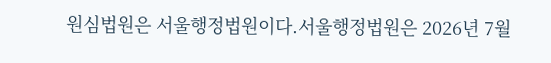원심법원은 서울행정법원이다.서울행정법원은 2026년 7월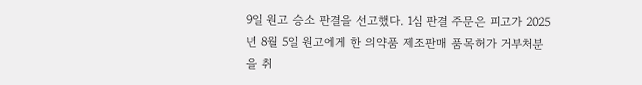9일 원고 승소 판결을 선고했다. 1심 판결 주문은 피고가 2025년 8월 5일 원고에게 한 의약품 제조판매 품목허가 거부처분을 취